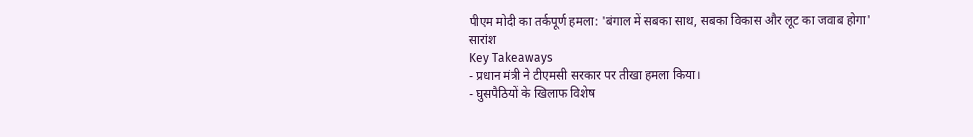पीएम मोदी का तर्कपूर्ण हमला: 'बंगाल में सबका साथ, सबका विकास और लूट का जवाब होगा'
सारांश
Key Takeaways
- प्रधान मंत्री ने टीएमसी सरकार पर तीखा हमला किया।
- घुसपैठियों के खिलाफ विशेष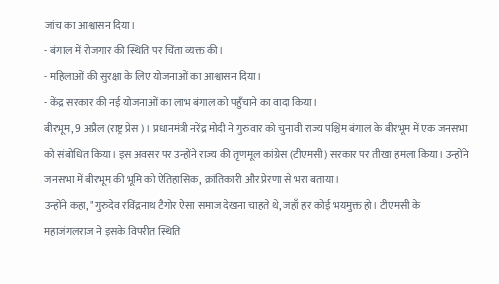जांच का आश्वासन दिया।
- बंगाल में रोजगार की स्थिति पर चिंता व्यक्त की।
- महिलाओं की सुरक्षा के लिए योजनाओं का आश्वासन दिया।
- केंद्र सरकार की नई योजनाओं का लाभ बंगाल को पहुँचाने का वादा किया।
बीरभूम, 9 अप्रैल (राष्ट्र प्रेस)। प्रधानमंत्री नरेंद्र मोदी ने गुरुवार को चुनावी राज्य पश्चिम बंगाल के बीरभूम में एक जनसभा को संबोधित किया। इस अवसर पर उन्होंने राज्य की तृणमूल कांग्रेस (टीएमसी) सरकार पर तीखा हमला किया। उन्होंने जनसभा में बीरभूम की भूमि को ऐतिहासिक, क्रांतिकारी और प्रेरणा से भरा बताया।
उन्होंने कहा, "गुरुदेव रविंद्रनाथ टैगोर ऐसा समाज देखना चाहते थे, जहाँ हर कोई भयमुक्त हो। टीएमसी के महाजंगलराज ने इसके विपरीत स्थिति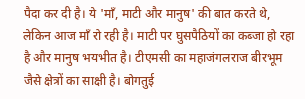पैदा कर दी है। ये 'माँ, माटी और मानुष' की बात करते थे, लेकिन आज माँ रो रही है। माटी पर घुसपैठियों का कब्जा हो रहा है और मानुष भयभीत है। टीएमसी का महाजंगलराज बीरभूम जैसे क्षेत्रों का साक्षी है। बोगतुई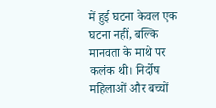में हुई घटना केवल एक घटना नहीं, बल्कि मानवता के माथे पर कलंक थी। निर्दोष महिलाओं और बच्चों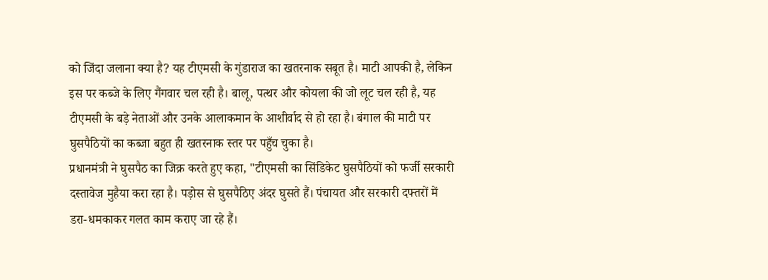को जिंदा जलाना क्या है? यह टीएमसी के गुंडाराज का खतरनाक सबूत है। माटी आपकी है, लेकिन इस पर कब्जे के लिए गैंगवार चल रही है। बालू, पत्थर और कोयला की जो लूट चल रही है, यह टीएमसी के बड़े नेताओं और उनके आलाकमान के आशीर्वाद से हो रहा है। बंगाल की माटी पर घुसपैठियों का कब्जा बहुत ही खतरनाक स्तर पर पहुँच चुका है।
प्रधानमंत्री ने घुसपैठ का जिक्र करते हुए कहा, "टीएमसी का सिंडिकेट घुसपैठियों को फर्जी सरकारी दस्तावेज मुहैया करा रहा है। पड़ोस से घुसपैठिए अंदर घुसते हैं। पंचायत और सरकारी दफ्तरों में डरा-धमकाकर गलत काम कराए जा रहे हैं।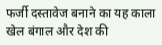फर्जी दस्तावेज बनाने का यह काला खेल बंगाल और देश की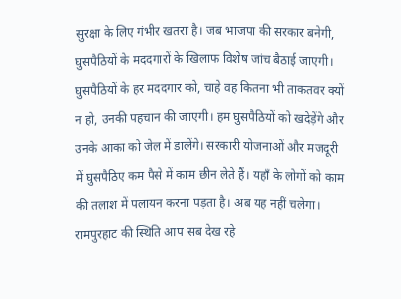सुरक्षा के लिए गंभीर खतरा है। जब भाजपा की सरकार बनेगी, घुसपैठियों के मददगारों के खिलाफ विशेष जांच बैठाई जाएगी। घुसपैठियों के हर मददगार को, चाहे वह कितना भी ताकतवर क्यों न हो, उनकी पहचान की जाएगी। हम घुसपैठियों को खदेड़ेंगे और उनके आका को जेल में डालेंगे। सरकारी योजनाओं और मजदूरी में घुसपैठिए कम पैसे में काम छीन लेते हैं। यहाँ के लोगों को काम की तलाश में पलायन करना पड़ता है। अब यह नहीं चलेगा। रामपुरहाट की स्थिति आप सब देख रहे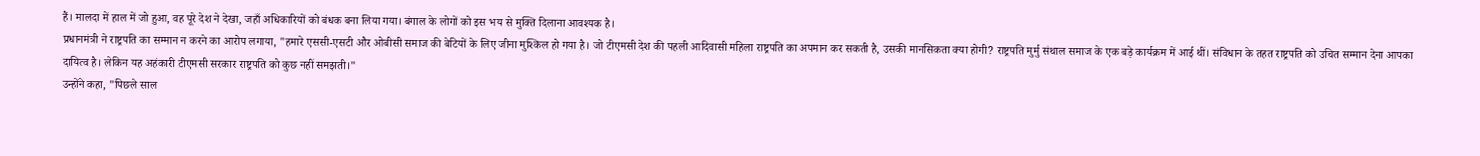हैं। मालदा में हाल में जो हुआ, वह पूरे देश ने देखा, जहाँ अधिकारियों को बंधक बना लिया गया। बंगाल के लोगों को इस भय से मुक्ति दिलाना आवश्यक है।
प्रधानमंत्री ने राष्ट्रपति का सम्मान न करने का आरोप लगाया, "हमारे एससी-एसटी और ओबीसी समाज की बेटियों के लिए जीना मुश्किल हो गया है। जो टीएमसी देश की पहली आदिवासी महिला राष्ट्रपति का अपमान कर सकती है, उसकी मानसिकता क्या होगी? राष्ट्रपति मुर्मु संथाल समाज के एक बड़े कार्यक्रम में आई थीं। संविधान के तहत राष्ट्रपति को उचित सम्मान देना आपका दायित्व है। लेकिन यह अहंकारी टीएमसी सरकार राष्ट्रपति को कुछ नहीं समझती।"
उन्होंने कहा, "पिछले साल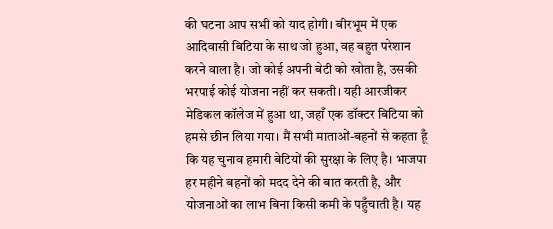की घटना आप सभी को याद होगी। बीरभूम में एक आदिवासी बिटिया के साथ जो हुआ, वह बहुत परेशान करने वाला है। जो कोई अपनी बेटी को खोता है, उसकी भरपाई कोई योजना नहीं कर सकती। यही आरजीकर मेडिकल कॉलेज में हुआ था, जहाँ एक डॉक्टर बिटिया को हमसे छीन लिया गया। मैं सभी माताओं-बहनों से कहता हूँ कि यह चुनाव हमारी बेटियों की सुरक्षा के लिए है। भाजपा हर महीने बहनों को मदद देने की बात करती है, और योजनाओं का लाभ बिना किसी कमी के पहुँचाती है। यह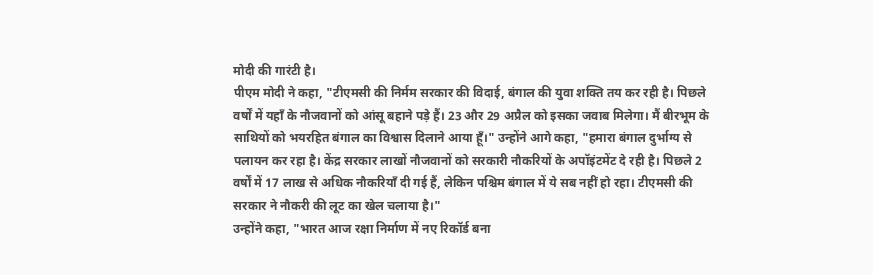मोदी की गारंटी है।
पीएम मोदी ने कहा, "टीएमसी की निर्मम सरकार की विदाई, बंगाल की युवा शक्ति तय कर रही है। पिछले वर्षों में यहाँ के नौजवानों को आंसू बहाने पड़े हैं। 23 और 29 अप्रैल को इसका जवाब मिलेगा। मैं बीरभूम के साथियों को भयरहित बंगाल का विश्वास दिलाने आया हूँ।" उन्होंने आगे कहा, "हमारा बंगाल दुर्भाग्य से पलायन कर रहा है। केंद्र सरकार लाखों नौजवानों को सरकारी नौकरियों के अपॉइंटमेंट दे रही है। पिछले 2 वर्षों में 17 लाख से अधिक नौकरियाँ दी गई हैं, लेकिन पश्चिम बंगाल में ये सब नहीं हो रहा। टीएमसी की सरकार ने नौकरी की लूट का खेल चलाया है।"
उन्होंने कहा, "भारत आज रक्षा निर्माण में नए रिकॉर्ड बना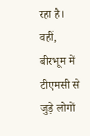रहा है। वहीं, बीरभूम में टीएमसी से जुड़े लोगों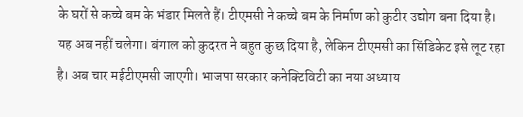के घरों से कच्चे बम के भंडार मिलते हैं। टीएमसी ने कच्चे बम के निर्माण को कुटीर उद्योग बना दिया है। यह अब नहीं चलेगा। बंगाल को कुदरत ने बहुत कुछ दिया है, लेकिन टीएमसी का सिंडिकेट इसे लूट रहा है। अब चार मईटीएमसी जाएगी। भाजपा सरकार कनेक्टिविटी का नया अध्याय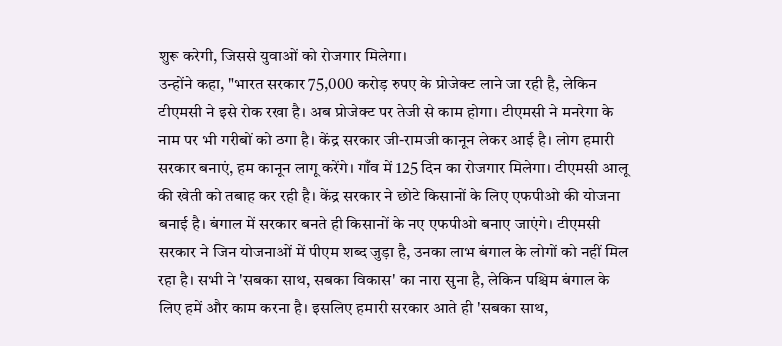शुरू करेगी, जिससे युवाओं को रोजगार मिलेगा।
उन्होंने कहा, "भारत सरकार 75,000 करोड़ रुपए के प्रोजेक्ट लाने जा रही है, लेकिन टीएमसी ने इसे रोक रखा है। अब प्रोजेक्ट पर तेजी से काम होगा। टीएमसी ने मनरेगा के नाम पर भी गरीबों को ठगा है। केंद्र सरकार जी-रामजी कानून लेकर आई है। लोग हमारी सरकार बनाएं, हम कानून लागू करेंगे। गाँव में 125 दिन का रोजगार मिलेगा। टीएमसी आलू की खेती को तबाह कर रही है। केंद्र सरकार ने छोटे किसानों के लिए एफपीओ की योजना बनाई है। बंगाल में सरकार बनते ही किसानों के नए एफपीओ बनाए जाएंगे। टीएमसी सरकार ने जिन योजनाओं में पीएम शब्द जुड़ा है, उनका लाभ बंगाल के लोगों को नहीं मिल रहा है। सभी ने 'सबका साथ, सबका विकास' का नारा सुना है, लेकिन पश्चिम बंगाल के लिए हमें और काम करना है। इसलिए हमारी सरकार आते ही 'सबका साथ,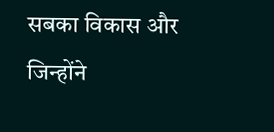सबका विकास और जिन्होंने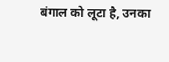बंगाल को लूटा है, उनका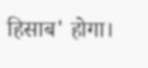हिसाब' होगा।